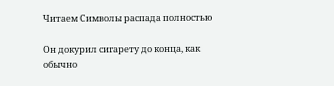Читаем Символы распада полностью

Он докурил сигарету до конца, как обычно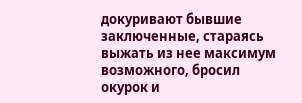докуривают бывшие заключенные, стараясь выжать из нее максимум возможного, бросил окурок и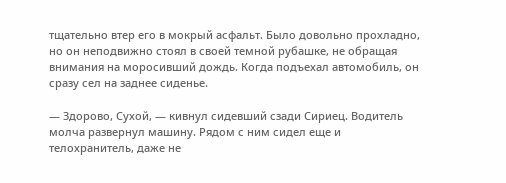тщательно втер его в мокрый асфальт. Было довольно прохладно, но он неподвижно стоял в своей темной рубашке, не обращая внимания на моросивший дождь. Когда подъехал автомобиль, он сразу сел на заднее сиденье.

— Здорово, Сухой, — кивнул сидевший сзади Сириец. Водитель молча развернул машину. Рядом с ним сидел еще и телохранитель, даже не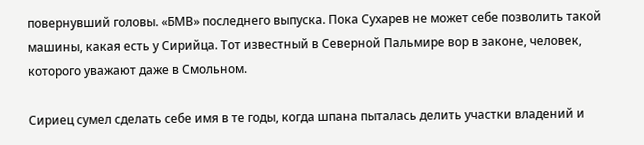повернувший головы. «БМВ» последнего выпуска. Пока Сухарев не может себе позволить такой машины, какая есть у Сирийца. Тот известный в Северной Пальмире вор в законе, человек, которого уважают даже в Смольном.

Сириец сумел сделать себе имя в те годы, когда шпана пыталась делить участки владений и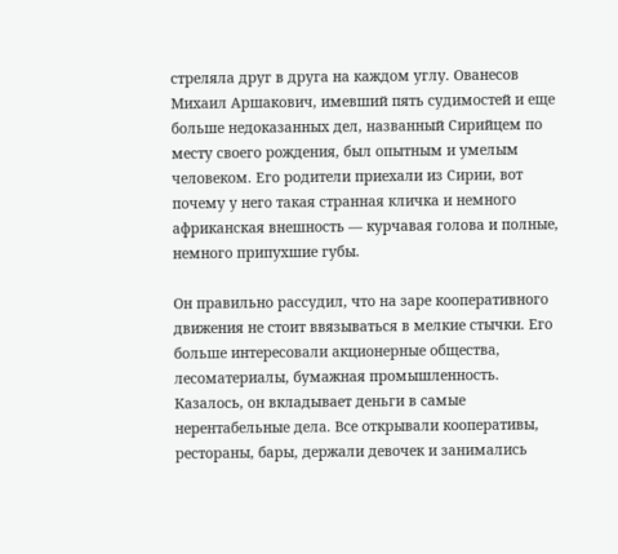стреляла друг в друга на каждом углу. Ованесов Михаил Аршакович, имевший пять судимостей и еще больше недоказанных дел, названный Сирийцем по месту своего рождения, был опытным и умелым человеком. Его родители приехали из Сирии, вот почему у него такая странная кличка и немного африканская внешность — курчавая голова и полные, немного припухшие губы.

Он правильно рассудил, что на заре кооперативного движения не стоит ввязываться в мелкие стычки. Его больше интересовали акционерные общества, лесоматериалы, бумажная промышленность. Казалось, он вкладывает деньги в самые нерентабельные дела. Все открывали кооперативы, рестораны, бары, держали девочек и занимались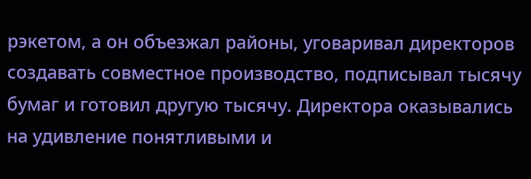рэкетом, а он объезжал районы, уговаривал директоров создавать совместное производство, подписывал тысячу бумаг и готовил другую тысячу. Директора оказывались на удивление понятливыми и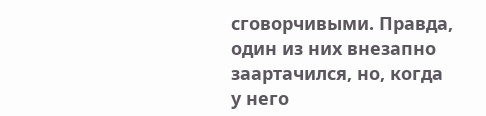сговорчивыми. Правда, один из них внезапно заартачился, но, когда у него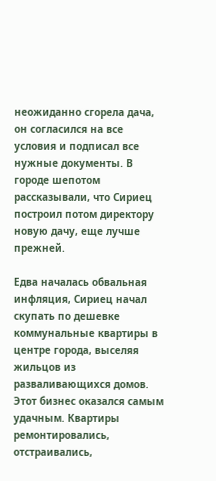неожиданно сгорела дача, он согласился на все условия и подписал все нужные документы. В городе шепотом рассказывали, что Сириец построил потом директору новую дачу, еще лучше прежней.

Едва началась обвальная инфляция, Сириец начал скупать по дешевке коммунальные квартиры в центре города, выселяя жильцов из разваливающихся домов. Этот бизнес оказался самым удачным. Квартиры ремонтировались, отстраивались,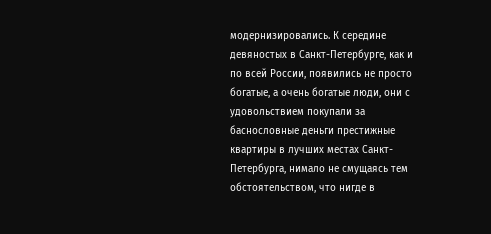модернизировались. К середине девяностых в Санкт-Петербурге, как и по всей России, появились не просто богатые, а очень богатые люди, они с удовольствием покупали за баснословные деньги престижные квартиры в лучших местах Санкт-Петербурга, нимало не смущаясь тем обстоятельством, что нигде в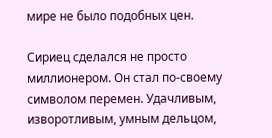мире не было подобных цен.

Сириец сделался не просто миллионером. Он стал по-своему символом перемен. Удачливым, изворотливым, умным дельцом,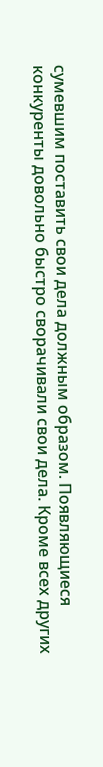сумевшим поставить свои дела должным образом. Появляющиеся конкуренты довольно быстро сворачивали свои дела. Кроме всех других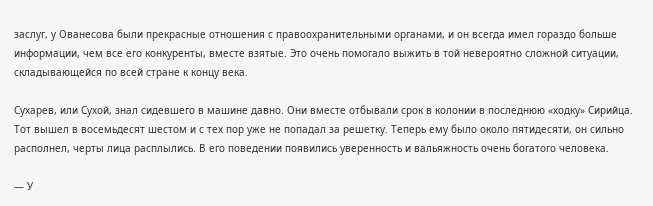заслуг, у Ованесова были прекрасные отношения с правоохранительными органами, и он всегда имел гораздо больше информации, чем все его конкуренты, вместе взятые. Это очень помогало выжить в той невероятно сложной ситуации, складывающейся по всей стране к концу века.

Сухарев, или Сухой, знал сидевшего в машине давно. Они вместе отбывали срок в колонии в последнюю «ходку» Сирийца. Тот вышел в восемьдесят шестом и с тех пор уже не попадал за решетку. Теперь ему было около пятидесяти, он сильно располнел, черты лица расплылись. В его поведении появились уверенность и вальяжность очень богатого человека.

— У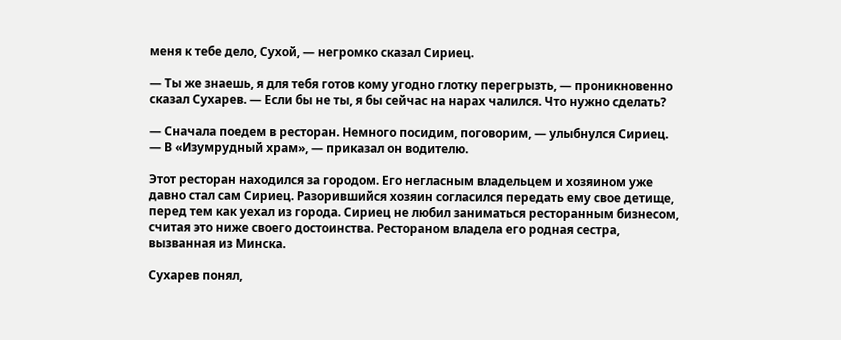меня к тебе дело, Сухой, — негромко сказал Сириец.

— Ты же знаешь, я для тебя готов кому угодно глотку перегрызть, — проникновенно сказал Сухарев. — Если бы не ты, я бы сейчас на нарах чалился. Что нужно сделать?

— Сначала поедем в ресторан. Немного посидим, поговорим, — улыбнулся Сириец. — В «Изумрудный храм», — приказал он водителю.

Этот ресторан находился за городом. Его негласным владельцем и хозяином уже давно стал сам Сириец. Разорившийся хозяин согласился передать ему свое детище, перед тем как уехал из города. Сириец не любил заниматься ресторанным бизнесом, считая это ниже своего достоинства. Рестораном владела его родная сестра, вызванная из Минска.

Сухарев понял,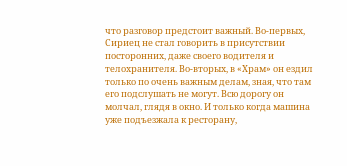что разговор предстоит важный. Во-первых, Сириец не стал говорить в присутствии посторонних, даже своего водителя и телохранителя. Во-вторых, в «Храм» он ездил только по очень важным делам, зная, что там его подслушать не могут. Всю дорогу он молчал, глядя в окно. И только когда машина уже подъезжала к ресторану,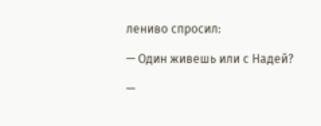лениво спросил:

— Один живешь или с Надей?

—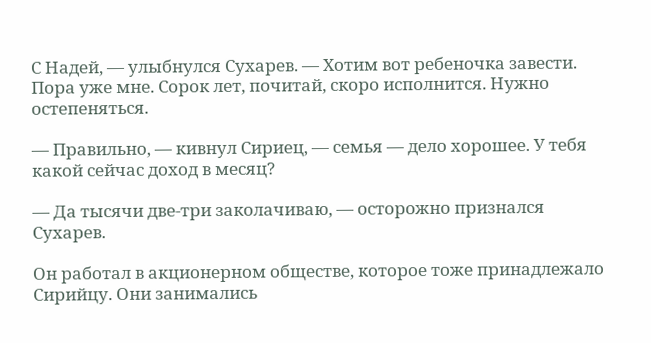С Надей, — улыбнулся Сухарев. — Хотим вот ребеночка завести. Пора уже мне. Сорок лет, почитай, скоро исполнится. Нужно остепеняться.

— Правильно, — кивнул Сириец, — семья — дело хорошее. У тебя какой сейчас доход в месяц?

— Да тысячи две-три заколачиваю, — осторожно признался Сухарев.

Он работал в акционерном обществе, которое тоже принадлежало Сирийцу. Они занимались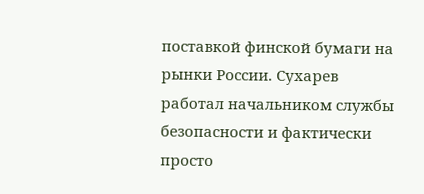поставкой финской бумаги на рынки России. Сухарев работал начальником службы безопасности и фактически просто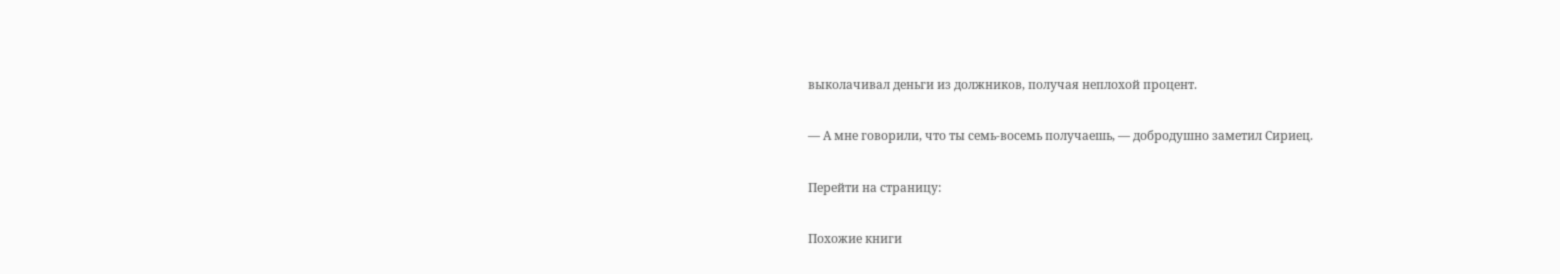выколачивал деньги из должников, получая неплохой процент.

— А мне говорили, что ты семь-восемь получаешь, — добродушно заметил Сириец.

Перейти на страницу:

Похожие книги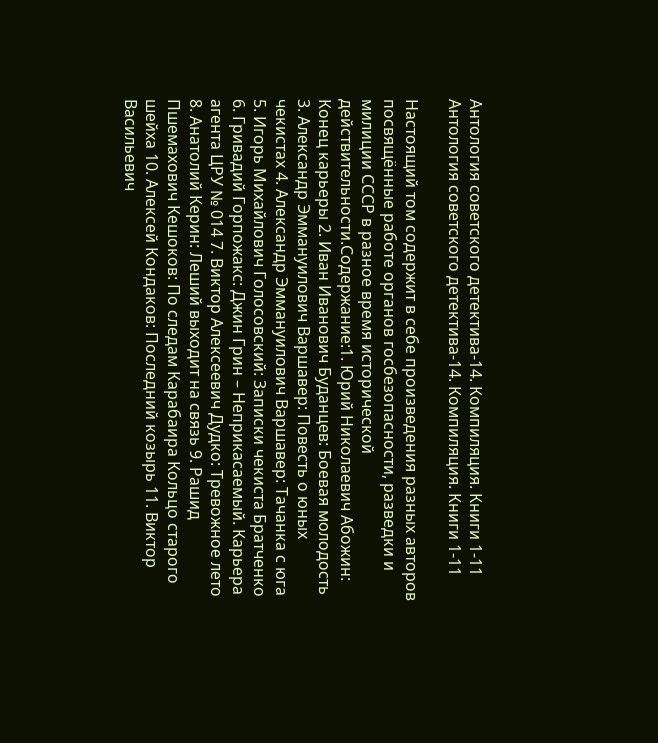Антология советского детектива-14. Компиляция. Книги 1-11
Антология советского детектива-14. Компиляция. Книги 1-11

Настоящий том содержит в себе произведения разных авторов посвящённые работе органов госбезопасности, разведки и милиции СССР в разное время исторической действительности.Содержание:1. Юрий Николаевич Абожин: Конец карьеры 2. Иван Иванович Буданцев: Боевая молодость 3. Александр Эммануилович Варшавер: Повесть о юных чекистах 4. Александр Эммануилович Варшавер: Тачанка с юга 5. Игорь Михайлович Голосовский: Записки чекиста Братченко 6. Гривадий Горпожакс: Джин Грин – Неприкасаемый. Карьера агента ЦРУ № 014 7. Виктор Алексеевич Дудко: Тревожное лето 8. Анатолий Керин: Леший выходит на связь 9. Рашид Пшемахович Кешоков: По следам Карабаира Кольцо старого шейха 10. Алексей Кондаков: Последний козырь 11. Виктор Васильевич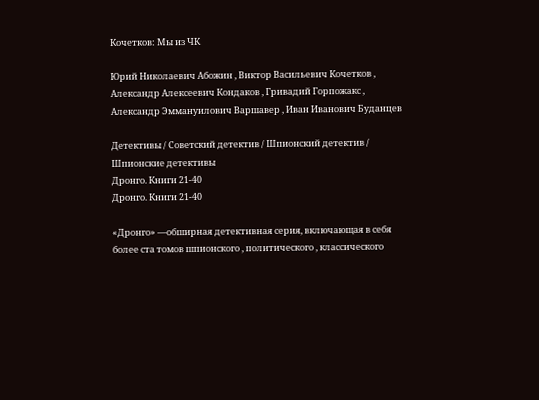Кочетков: Мы из ЧК

Юрий Николаевич Абожин , Виктор Васильевич Кочетков , Александр Алексеевич Кондаков , Гривадий Горпожакс , Александр Эммануилович Варшавер , Иван Иванович Буданцев

Детективы / Советский детектив / Шпионский детектив / Шпионские детективы
Дронго. Книги 21-40
Дронго. Книги 21-40

«Дронго» —обширная детективная серия, включающая в себя более ста томов шпионского , политического , классического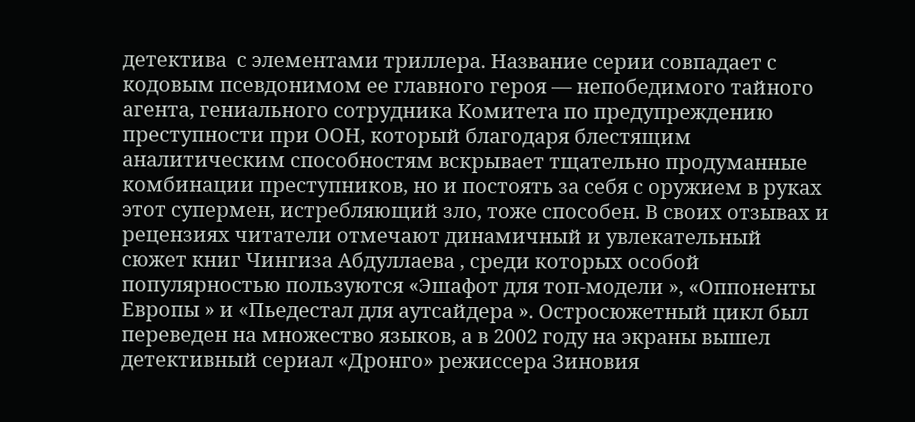детектива  с элементами триллера. Название серии совпадает с кодовым псевдонимом ее главного героя — непобедимого тайного агента, гениального сотрудника Комитета по предупреждению преступности при ООН, который благодаря блестящим аналитическим способностям вскрывает тщательно продуманные комбинации преступников, но и постоять за себя с оружием в руках этот супермен, истребляющий зло, тоже способен. В своих отзывах и рецензиях читатели отмечают динамичный и увлекательный сюжет книг Чингиза Абдуллаева , среди которых особой популярностью пользуются «Эшафот для топ-модели », «Оппоненты Европы » и «Пьедестал для аутсайдера ». Остросюжетный цикл был переведен на множество языков, а в 2002 году на экраны вышел детективный сериал «Дронго» режиссера Зиновия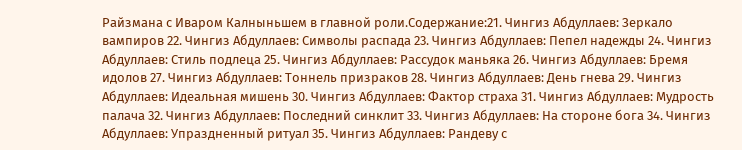Райзмана с Иваром Калныньшем в главной роли.Содержание:21. Чингиз Абдуллаев: Зеркало вампиров 22. Чингиз Абдуллаев: Символы распада 23. Чингиз Абдуллаев: Пепел надежды 24. Чингиз Абдуллаев: Стиль подлеца 25. Чингиз Абдуллаев: Рассудок маньяка 26. Чингиз Абдуллаев: Бремя идолов 27. Чингиз Абдуллаев: Тоннель призраков 28. Чингиз Абдуллаев: День гнева 29. Чингиз Абдуллаев: Идеальная мишень 30. Чингиз Абдуллаев: Фактор страха 31. Чингиз Абдуллаев: Мудрость палача 32. Чингиз Абдуллаев: Последний синклит 33. Чингиз Абдуллаев: На стороне бога 34. Чингиз Абдуллаев: Упраздненный ритуал 35. Чингиз Абдуллаев: Рандеву с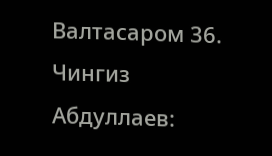Валтасаром 36. Чингиз Абдуллаев: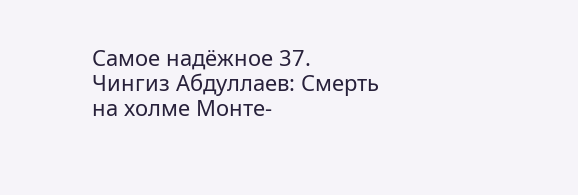Самое надёжное 37. Чингиз Абдуллаев: Смерть на холме Монте-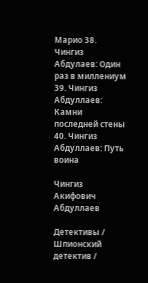Марио 38. Чингиз Абдулаев: Один раз в миллениум 39. Чингиз Абдуллаев: Камни последней стены 40. Чингиз Абдуллаев: Путь воина

Чингиз Акифович Абдуллаев

Детективы / Шпионский детектив /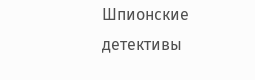Шпионские детективы